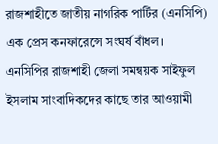রাজশাহীতে জাতীয় নাগরিক পার্টির (এনসিপি) এক প্রেস কনফারেন্সে সংঘর্ষ বাঁধল। এনসিপির রাজশাহী জেলা সমন্বয়ক সাইফুল ইসলাম সাংবাদিকদের কাছে তার আওয়ামী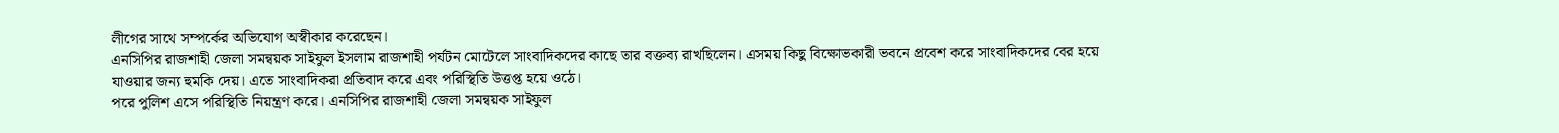লীগের সাথে সম্পর্কের অভিযোগ অস্বীকার করেছেন।
এনসিপির রাজশাহী জেলা সমন্বয়ক সাইফুল ইসলাম রাজশাহী পর্যটন মোটেলে সাংবাদিকদের কাছে তার বক্তব্য রাখছিলেন। এসময় কিছু বিক্ষোভকারী ভবনে প্রবেশ করে সাংবাদিকদের বের হয়ে যাওয়ার জন্য হুমকি দেয়। এতে সাংবাদিকরা প্রতিবাদ করে এবং পরিস্থিতি উত্তপ্ত হয়ে ওঠে।
পরে পুলিশ এসে পরিস্থিতি নিয়ন্ত্রণ করে। এনসিপির রাজশাহী জেলা সমন্বয়ক সাইফুল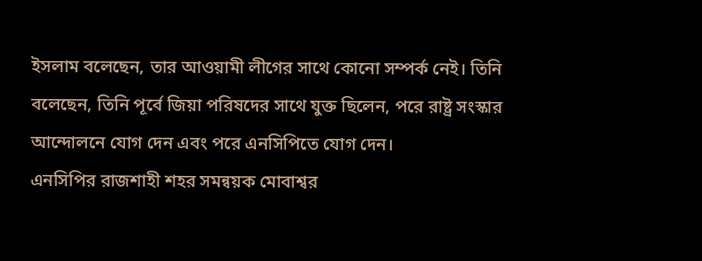ইসলাম বলেছেন, তার আওয়ামী লীগের সাথে কোনো সম্পর্ক নেই। তিনি বলেছেন, তিনি পূর্বে জিয়া পরিষদের সাথে যুক্ত ছিলেন, পরে রাষ্ট্র সংস্কার আন্দোলনে যোগ দেন এবং পরে এনসিপিতে যোগ দেন।
এনসিপির রাজশাহী শহর সমন্বয়ক মোবাশ্বর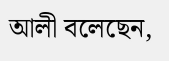আলী বলেছেন,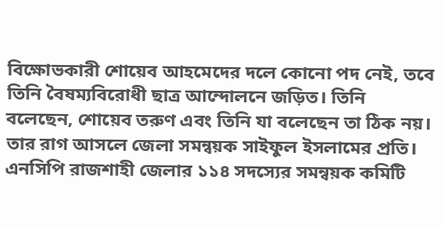বিক্ষোভকারী শোয়েব আহমেদের দলে কোনো পদ নেই, তবে তিনি বৈষম্যবিরোধী ছাত্র আন্দোলনে জড়িত। তিনি বলেছেন, শোয়েব তরুণ এবং তিনি যা বলেছেন তা ঠিক নয়। তার রাগ আসলে জেলা সমন্বয়ক সাইফুল ইসলামের প্রতি।
এনসিপি রাজশাহী জেলার ১১৪ সদস্যের সমন্বয়ক কমিটি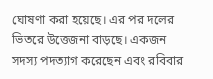ঘোষণা করা হয়েছে। এর পর দলের ভিতরে উত্তেজনা বাড়ছে। একজন সদস্য পদত্যাগ করেছেন এবং রবিবার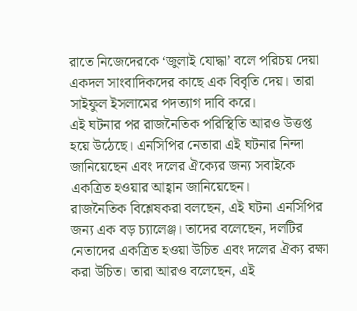রাতে নিজেদেরকে ‘জুলাই যোদ্ধা’ বলে পরিচয় দেয়া একদল সাংবাদিকদের কাছে এক বিবৃতি দেয়। তারা সাইফুল ইসলামের পদত্যাগ দাবি করে।
এই ঘটনার পর রাজনৈতিক পরিস্থিতি আরও উত্তপ্ত হয়ে উঠেছে। এনসিপির নেতারা এই ঘটনার নিন্দা জানিয়েছেন এবং দলের ঐক্যের জন্য সবাইকে একত্রিত হওয়ার আহ্বান জানিয়েছেন।
রাজনৈতিক বিশ্লেষকরা বলছেন, এই ঘটনা এনসিপির জন্য এক বড় চ্যালেঞ্জ। তাদের বলেছেন, দলটির নেতাদের একত্রিত হওয়া উচিত এবং দলের ঐক্য রক্ষা করা উচিত। তারা আরও বলেছেন, এই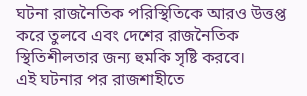ঘটনা রাজনৈতিক পরিস্থিতিকে আরও উত্তপ্ত করে তুলবে এবং দেশের রাজনৈতিক স্থিতিশীলতার জন্য হুমকি সৃষ্টি করবে।
এই ঘটনার পর রাজশাহীতে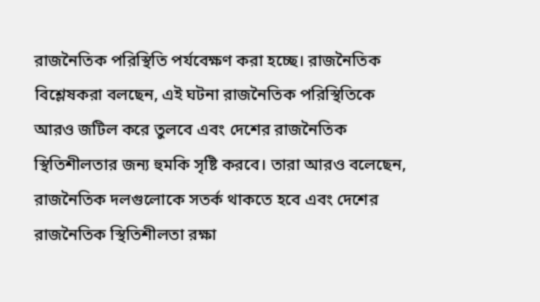রাজনৈতিক পরিস্থিতি পর্যবেক্ষণ করা হচ্ছে। রাজনৈতিক বিশ্লেষকরা বলছেন, এই ঘটনা রাজনৈতিক পরিস্থিতিকে আরও জটিল করে তুলবে এবং দেশের রাজনৈতিক স্থিতিশীলতার জন্য হুমকি সৃষ্টি করবে। তারা আরও বলেছেন, রাজনৈতিক দলগুলোকে সতর্ক থাকতে হবে এবং দেশের রাজনৈতিক স্থিতিশীলতা রক্ষা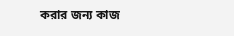করার জন্য কাজ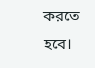করতে হবে।